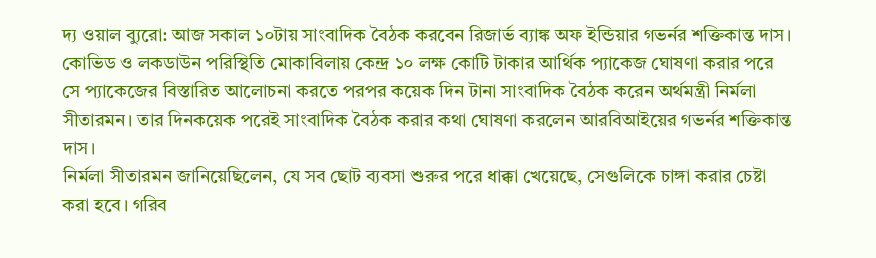দ্য ওয়াল ব্যুরো: আজ সকাল ১০টায় সাংবাদিক বৈঠক করবেন রিজার্ভ ব্যাঙ্ক অফ ইন্ডিয়ার গভর্নর শক্তিকান্ত দাস। কোভিড ও লকডাউন পরিস্থিতি মোকাবিলায় কেন্দ্র ১০ লক্ষ কোটি টাকার আর্থিক প্যাকেজ ঘোষণা করার পরে সে প্যাকেজের বিস্তারিত আলোচনা করতে পরপর কয়েক দিন টানা সাংবাদিক বৈঠক করেন অর্থমন্ত্রী নির্মলা সীতারমন। তার দিনকয়েক পরেই সাংবাদিক বৈঠক করার কথা ঘোষণা করলেন আরবিআইয়ের গভর্নর শক্তিকান্ত দাস।
নির্মলা সীতারমন জানিয়েছিলেন, যে সব ছোট ব্যবসা শুরুর পরে ধাক্কা খেয়েছে, সেগুলিকে চাঙ্গা করার চেষ্টা করা হবে। গরিব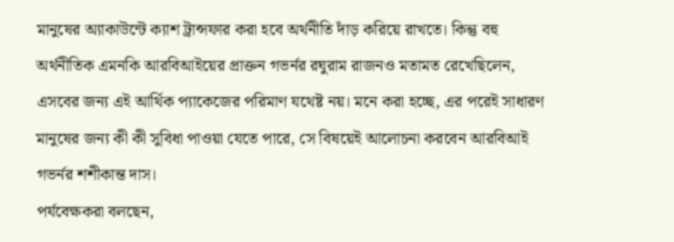মানুষের অ্যাকাউন্টে ক্যাশ ট্রান্সফার করা হবে অর্থনীতি দাঁড় করিয়ে রাখতে। কিন্তু বহু অর্থনীতিক এমনকি আরবিআইয়ের প্রাক্তন গভর্নর রঘুরাম রাজনও মতামত রেখেছিলেন, এসবের জন্য এই আর্থিক প্যাকেজের পরিমাণ যথেষ্ট নয়। মনে করা হচ্ছে, এর পরেই সাধারণ মানুষের জন্য কী কী সুবিধা পাওয়া যেতে পারে, সে বিষয়েই আলোচনা করবেন আরবিআই গভর্নর শশীকান্ত দাস।
পর্যবেক্ষকরা বলছেন,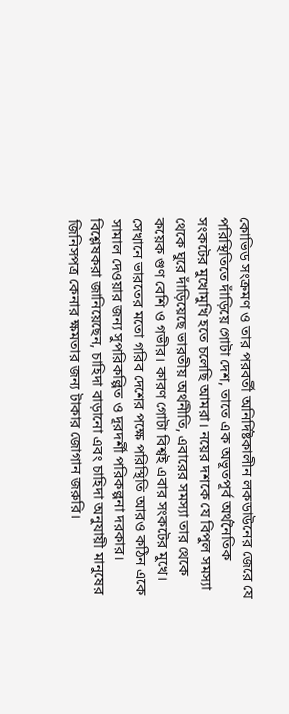কোভিড সংক্রমণ ও তার পরবর্তী অনির্দিষ্টকালীন লকডাউনের জেরে যে পরিস্থিতিতে দাঁড়িয়ে গোটা দেশ, তাতে এক অভূতপূর্ব অর্থনৈতিক সংকটের মুখোমুখি হতে চলেছি আমরা। নয়ের দশকে যে বিপুল সমস্যা থেকে ঘুরে দাঁড়িয়েছে ভারতীয় অর্থনীতি, এবারের সমস্যা তার থেকে কয়েক গুণ বেশি ও গভীর। কারণ গোটা বিশ্বই এবার সংকটের মুখে। সেখানে ভারতের মতো গরিব দেশের পক্ষে পরিস্থিতি আরও কঠিন একে সামাল দেওয়ার জন্য সুপরিকল্পিত ও দূরদর্শী পরিকল্পনা দরকার। বিশ্লেষকরা জানিয়েছেন, চাহিদা বাড়ানো এবং চাহিদা অনুযায়ী মানুষের জিনিসপত্র কেনার ক্ষমতার জন্য টাকার জোগান জরুরি।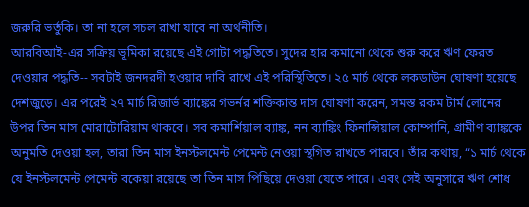জরুরি ভর্তুকি। তা না হলে সচল রাখা যাবে না অর্থনীতি।
আরবিআই-এর সক্রিয় ভূমিকা রয়েছে এই গোটা পদ্ধতিতে। সুদের হার কমানো থেকে শুরু করে ঋণ ফেরত দেওয়ার পদ্ধতি-- সবটাই জনদরদী হওয়ার দাবি রাখে এই পরিস্থিতিতে। ২৫ মার্চ থেকে লকডাউন ঘোষণা হয়েছে দেশজুড়ে। এর পরেই ২৭ মার্চ রিজার্ভ ব্যাঙ্কের গভর্নর শক্তিকান্ত দাস ঘোষণা করেন, সমস্ত রকম টার্ম লোনের উপর তিন মাস মোরাটোরিয়াম থাকবে। সব কমার্শিয়াল ব্যাঙ্ক, নন ব্যাঙ্কিং ফিনান্সিয়াল কোম্পানি, গ্রামীণ ব্যাঙ্ককে অনুমতি দেওয়া হল, তারা তিন মাস ইনস্টলমেন্ট পেমেন্ট নেওয়া স্থগিত রাখতে পারবে। তাঁর কথায়, “১ মার্চ থেকে যে ইনস্টলমেন্ট পেমেন্ট বকেয়া রয়েছে তা তিন মাস পিছিয়ে দেওয়া যেতে পারে। এবং সেই অনুসারে ঋণ শোধ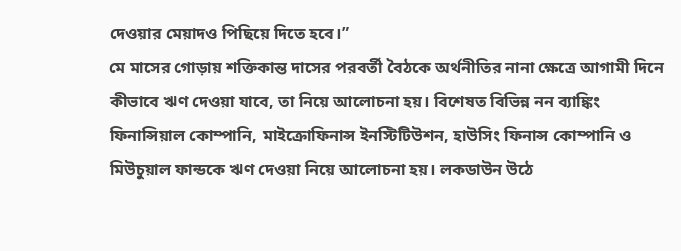দেওয়ার মেয়াদও পিছিয়ে দিতে হবে।”
মে মাসের গোড়ায় শক্তিকান্ত দাসের পরবর্তী বৈঠকে অর্থনীতির নানা ক্ষেত্রে আগামী দিনে কীভাবে ঋণ দেওয়া যাবে, তা নিয়ে আলোচনা হয়। বিশেষত বিভিন্ন নন ব্যাঙ্কিং ফিনান্সিয়াল কোম্পানি, মাইক্রোফিনান্স ইনস্টিটিউশন, হাউসিং ফিনান্স কোম্পানি ও মিউচুয়াল ফান্ডকে ঋণ দেওয়া নিয়ে আলোচনা হয়। লকডাউন উঠে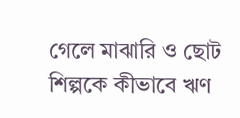গেলে মাঝারি ও ছোট শিল্পকে কীভাবে ঋণ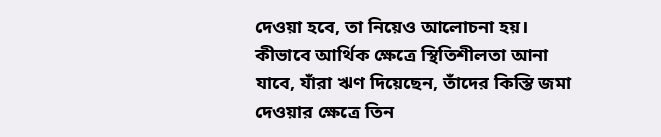দেওয়া হবে, তা নিয়েও আলোচনা হয়। কীভাবে আর্থিক ক্ষেত্রে স্থিতিশীলতা আনা যাবে, যাঁরা ঋণ দিয়েছেন, তাঁদের কিস্তি জমা দেওয়ার ক্ষেত্রে তিন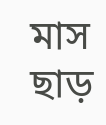মাস ছাড়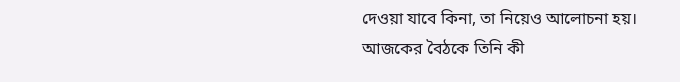দেওয়া যাবে কিনা, তা নিয়েও আলোচনা হয়।
আজকের বৈঠকে তিনি কী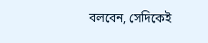বলবেন, সেদিকেই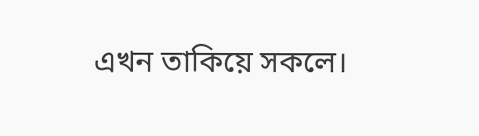এখন তাকিয়ে সকলে।